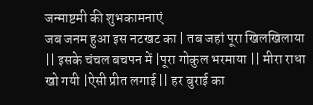जन्माष्टमी की शुभकामनाएं
जब जनम हुआ इस नटखट का | तब जहां पूरा खिलखिलाया || इसके चंचल बचपन में |पूरा गोकुल भरमाया || मीरा राधा खो गयी |ऐसी प्रीत लगाई || हर बुराई का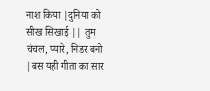नाश किया |दुनिया को सीख सिखाई || तुम चंचल, प्यारे, निडर बनो |बस यही गीता का सार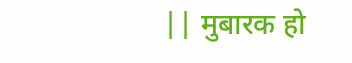|| मुबारक हो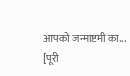आपको जन्माष्टमी का...
[पूरी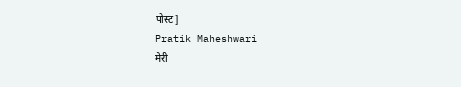पोस्ट]
Pratik Maheshwari
मेरी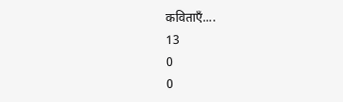कविताएँ....
13
0
0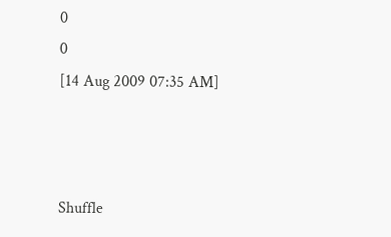0
0
[14 Aug 2009 07:35 AM]



Shuffle